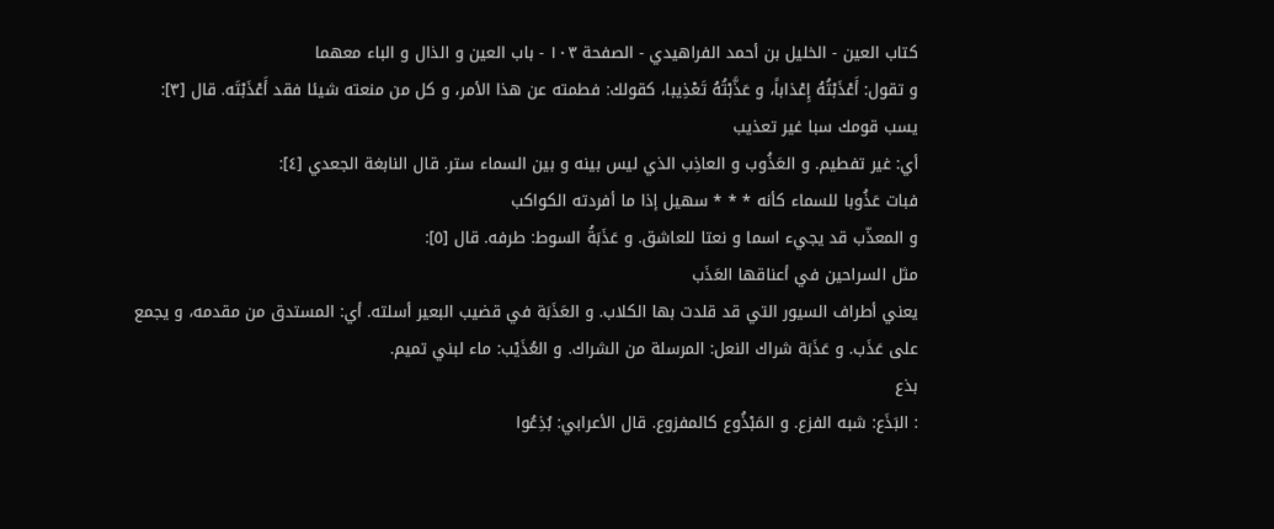كتاب العين - الخليل بن أحمد الفراهيدي - الصفحة ١٠٣ - باب العين و الذال و الباء معهما
و تقول: أَعْذَبْتُهُ إِعْذاباً، و عَذَّبْتُهُ تَعْذِيبا، كقولك: فطمته عن هذا الأمر، و كل من منعته شيئا فقد أَعْذَبْتَه. قال [٣]:
يسب قومك سبا غير تعذيب
أي: غير تفطيم. و العَذُوب و العاذِب الذي ليس بينه و بين السماء ستر. قال النابغة الجعدي [٤]:
فبات عَذُوبا للسماء كأنه * * * سهيل إذا ما أفردته الكواكب
و المعذّب قد يجيء اسما و نعتا للعاشق. و عَذَبَةُ السوط: طرفه. قال [٥]:
مثل السراحين في أعناقها العَذَب
يعني أطراف السيور التي قد قلدت بها الكلاب. و العَذَبَة في قضيب البعير أسلته. أي: المستدق من مقدمه، و يجمع على عَذَب. و عَذَبَة شراك النعل: المرسلة من الشراك. و العُذَيْب: ماء لبني تميم.
بذع
: البَذَع: شبه الفزع. و المَبْذُوع كالمفزوع. قال الأعرابي: بُذِعُوا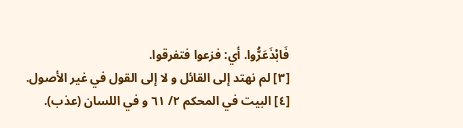فَابْذَعَرُّوا. أي: فزعوا فتفرقوا.
[٣] لم نهتد إلى القائل و لا إلى القول في غير الأصول.
[٤] البيت في المحكم ٢/ ٦١ و في اللسان (عذب).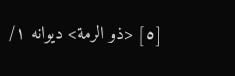[٥] <ذو الرمة> ديوانه ١/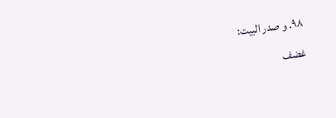٩٨. و صدر البيت:
غضف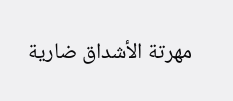مهرتة الأشداق ضارية